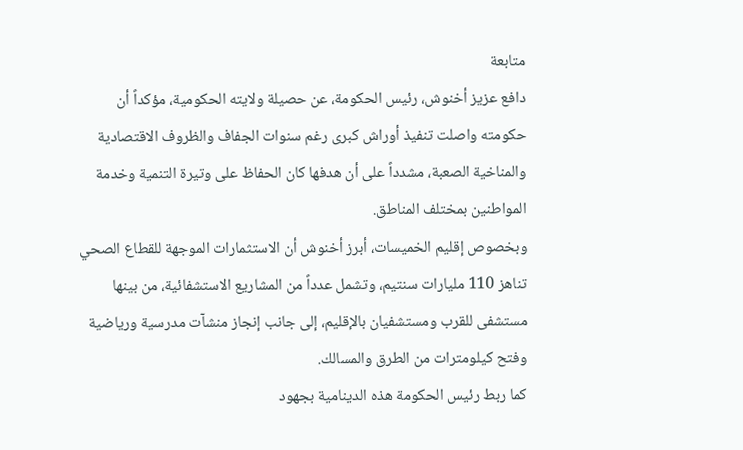متابعة
دافع عزيز أخنوش، رئيس الحكومة، عن حصيلة ولايته الحكومية، مؤكداً أن حكومته واصلت تنفيذ أوراش كبرى رغم سنوات الجفاف والظروف الاقتصادية والمناخية الصعبة، مشدداً على أن هدفها كان الحفاظ على وتيرة التنمية وخدمة المواطنين بمختلف المناطق.
وبخصوص إقليم الخميسات، أبرز أخنوش أن الاستثمارات الموجهة للقطاع الصحي تناهز 110 مليارات سنتيم، وتشمل عدداً من المشاريع الاستشفائية، من بينها مستشفى للقرب ومستشفيان بالإقليم، إلى جانب إنجاز منشآت مدرسية ورياضية وفتح كيلومترات من الطرق والمسالك.
كما ربط رئيس الحكومة هذه الدينامية بجهود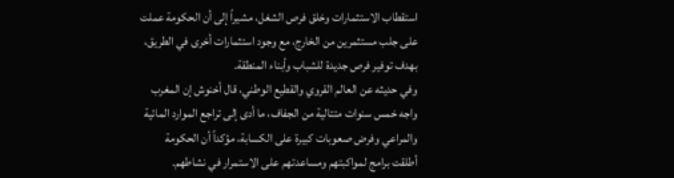استقطاب الاستثمارات وخلق فرص الشغل، مشيراً إلى أن الحكومة عملت على جلب مستثمرين من الخارج، مع وجود استثمارات أخرى في الطريق، بهدف توفير فرص جديدة للشباب وأبناء المنطقة.
وفي حديثه عن العالم القروي والقطيع الوطني، قال أخنوش إن المغرب واجه خمس سنوات متتالية من الجفاف، ما أدى إلى تراجع الموارد المائية والمراعي وفرض صعوبات كبيرة على الكسابة، مؤكداً أن الحكومة أطلقت برامج لمواكبتهم ومساعدتهم على الاستمرار في نشاطهم.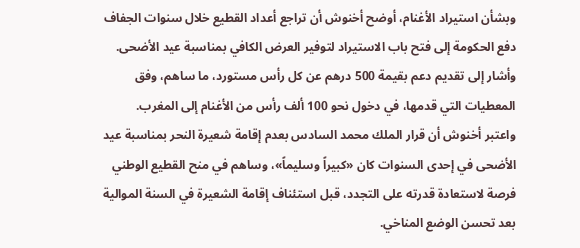وبشأن استيراد الأغنام، أوضح أخنوش أن تراجع أعداد القطيع خلال سنوات الجفاف دفع الحكومة إلى فتح باب الاستيراد لتوفير العرض الكافي بمناسبة عيد الأضحى. وأشار إلى تقديم دعم بقيمة 500 درهم عن كل رأس مستورد، ما ساهم، وفق المعطيات التي قدمها، في دخول نحو 100 ألف رأس من الأغنام إلى المغرب.
واعتبر أخنوش أن قرار الملك محمد السادس بعدم إقامة شعيرة النحر بمناسبة عيد الأضحى في إحدى السنوات كان «كبيراً وسليماً»، وساهم في منح القطيع الوطني فرصة لاستعادة قدرته على التجدد، قبل استئناف إقامة الشعيرة في السنة الموالية بعد تحسن الوضع المناخي.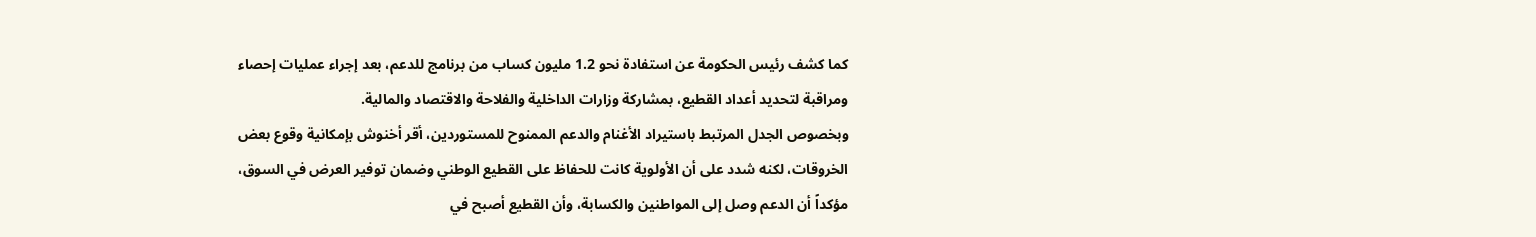كما كشف رئيس الحكومة عن استفادة نحو 1.2 مليون كساب من برنامج للدعم، بعد إجراء عمليات إحصاء ومراقبة لتحديد أعداد القطيع، بمشاركة وزارات الداخلية والفلاحة والاقتصاد والمالية.
وبخصوص الجدل المرتبط باستيراد الأغنام والدعم الممنوح للمستوردين، أقر أخنوش بإمكانية وقوع بعض الخروقات، لكنه شدد على أن الأولوية كانت للحفاظ على القطيع الوطني وضمان توفير العرض في السوق، مؤكداً أن الدعم وصل إلى المواطنين والكسابة، وأن القطيع أصبح في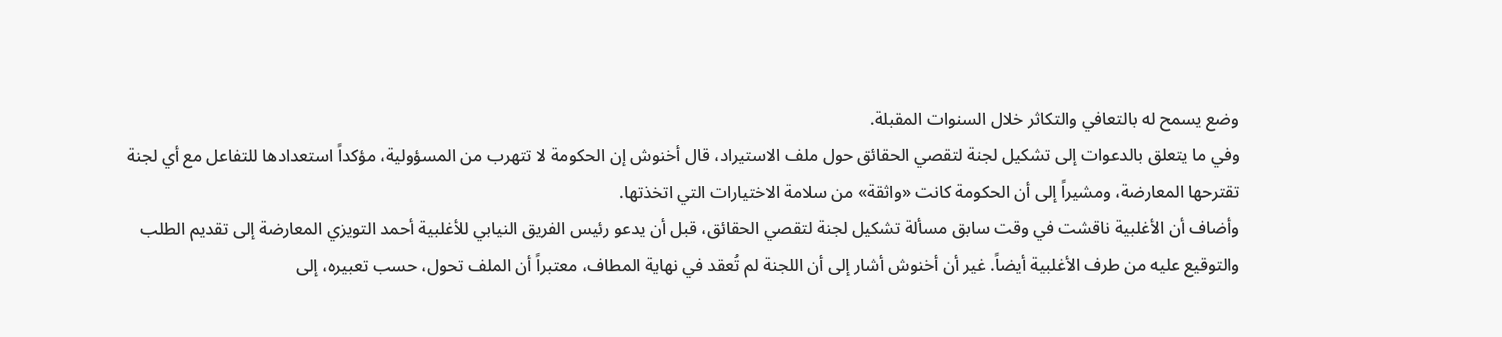وضع يسمح له بالتعافي والتكاثر خلال السنوات المقبلة.
وفي ما يتعلق بالدعوات إلى تشكيل لجنة لتقصي الحقائق حول ملف الاستيراد، قال أخنوش إن الحكومة لا تتهرب من المسؤولية، مؤكداً استعدادها للتفاعل مع أي لجنة تقترحها المعارضة، ومشيراً إلى أن الحكومة كانت «واثقة» من سلامة الاختيارات التي اتخذتها.
وأضاف أن الأغلبية ناقشت في وقت سابق مسألة تشكيل لجنة لتقصي الحقائق، قبل أن يدعو رئيس الفريق النيابي للأغلبية أحمد التويزي المعارضة إلى تقديم الطلب والتوقيع عليه من طرف الأغلبية أيضاً. غير أن أخنوش أشار إلى أن اللجنة لم تُعقد في نهاية المطاف، معتبراً أن الملف تحول، حسب تعبيره، إلى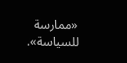«ممارسة للسياسة».